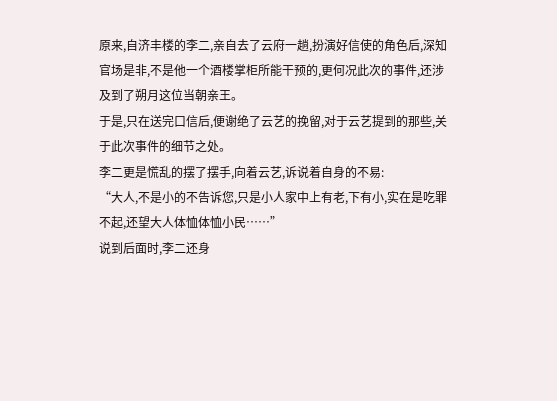原来,自济丰楼的李二,亲自去了云府一趟,扮演好信使的角色后,深知官场是非,不是他一个酒楼掌柜所能干预的,更何况此次的事件,还涉及到了朔月这位当朝亲王。
于是,只在送完口信后,便谢绝了云艺的挽留,对于云艺提到的那些,关于此次事件的细节之处。
李二更是慌乱的摆了摆手,向着云艺,诉说着自身的不易:
“大人,不是小的不告诉您,只是小人家中上有老,下有小,实在是吃罪不起,还望大人体恤体恤小民……”
说到后面时,李二还身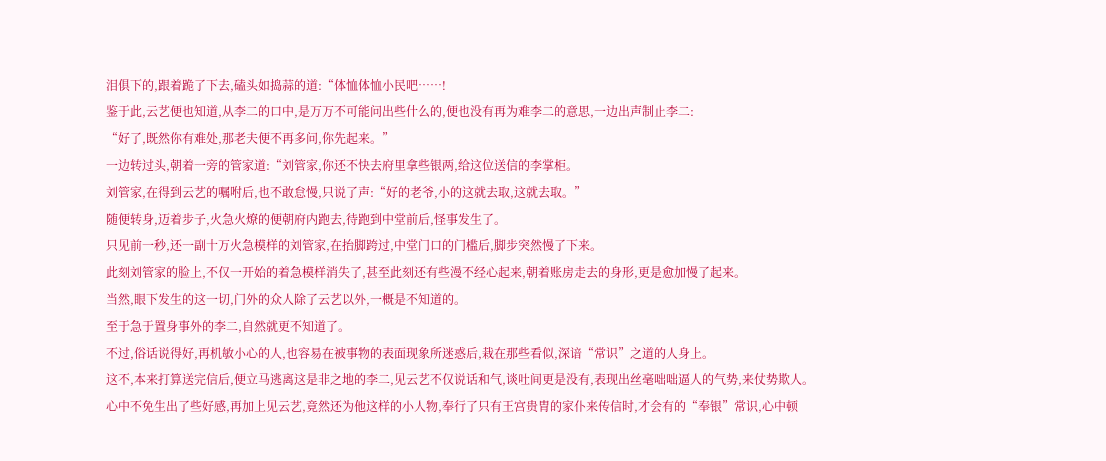泪俱下的,跟着跪了下去,磕头如捣蒜的道:“体恤体恤小民吧……!
鉴于此,云艺便也知道,从李二的口中,是万万不可能问出些什么的,便也没有再为难李二的意思,一边出声制止李二:
“好了,既然你有难处,那老夫便不再多问,你先起来。”
一边转过头,朝着一旁的管家道:“刘管家,你还不快去府里拿些银两,给这位送信的李掌柜。
刘管家,在得到云艺的嘱咐后,也不敢怠慢,只说了声:“好的老爷,小的这就去取,这就去取。”
随便转身,迈着步子,火急火燎的便朝府内跑去,待跑到中堂前后,怪事发生了。
只见前一秒,还一副十万火急模样的刘管家,在抬脚跨过,中堂门口的门槛后,脚步突然慢了下来。
此刻刘管家的脸上,不仅一开始的着急模样消失了,甚至此刻还有些漫不经心起来,朝着账房走去的身形,更是愈加慢了起来。
当然,眼下发生的这一切,门外的众人除了云艺以外,一概是不知道的。
至于急于置身事外的李二,自然就更不知道了。
不过,俗话说得好,再机敏小心的人,也容易在被事物的表面现象所迷惑后,栽在那些看似,深谙“常识”之道的人身上。
这不,本来打算送完信后,便立马逃离这是非之地的李二,见云艺不仅说话和气,谈吐间更是没有,表现出丝毫咄咄逼人的气势,来仗势欺人。
心中不免生出了些好感,再加上见云艺,竟然还为他这样的小人物,奉行了只有王宫贵胄的家仆来传信时,才会有的“奉银”常识,心中顿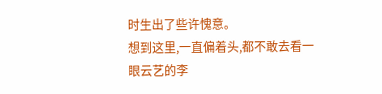时生出了些许愧意。
想到这里,一直偏着头,都不敢去看一眼云艺的李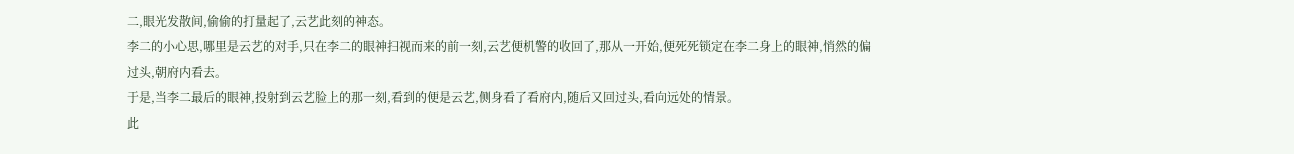二,眼光发散间,偷偷的打量起了,云艺此刻的神态。
李二的小心思,哪里是云艺的对手,只在李二的眼神扫视而来的前一刻,云艺便机警的收回了,那从一开始,便死死锁定在李二身上的眼神,悄然的偏过头,朝府内看去。
于是,当李二最后的眼神,投射到云艺脸上的那一刻,看到的便是云艺,侧身看了看府内,随后又回过头,看向远处的情景。
此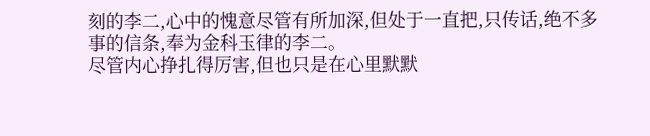刻的李二,心中的愧意尽管有所加深,但处于一直把,只传话,绝不多事的信条,奉为金科玉律的李二。
尽管内心挣扎得厉害,但也只是在心里默默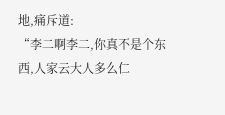地,痛斥道:
“李二啊李二,你真不是个东西,人家云大人多么仁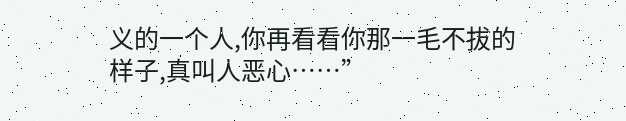义的一个人,你再看看你那一毛不拔的样子,真叫人恶心……”